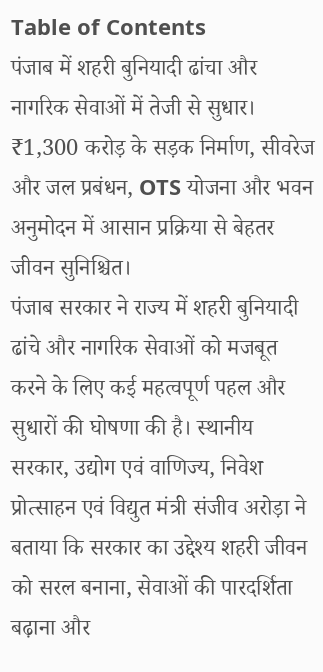Table of Contents
पंजाब में शहरी बुनियादी ढांचा और नागरिक सेवाओं में तेजी से सुधार। ₹1,300 करोड़ के सड़क निर्माण, सीवरेज और जल प्रबंधन, OTS योजना और भवन अनुमोदन में आसान प्रक्रिया से बेहतर जीवन सुनिश्चित।
पंजाब सरकार ने राज्य में शहरी बुनियादी ढांचे और नागरिक सेवाओं को मजबूत करने के लिए कई महत्वपूर्ण पहल और सुधारों की घोषणा की है। स्थानीय सरकार, उद्योग एवं वाणिज्य, निवेश प्रोत्साहन एवं विद्युत मंत्री संजीव अरोड़ा ने बताया कि सरकार का उद्देश्य शहरी जीवन को सरल बनाना, सेवाओं की पारदर्शिता बढ़ाना और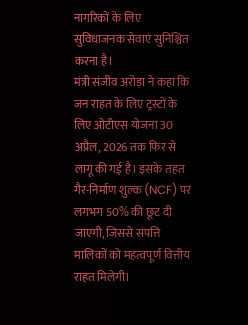नागरिकों के लिए सुविधाजनक सेवाएं सुनिश्चित करना है।
मंत्री संजीव अरोड़ा ने कहा कि जन राहत के लिए ट्रस्टों के लिए ओटीएस योजना 30 अप्रैल, 2026 तक फिर से लागू की गई है। इसके तहत गैर-निर्माण शुल्क (NCF) पर लगभग 50% की छूट दी जाएगी, जिससे संपत्ति मालिकों को महत्वपूर्ण वित्तीय राहत मिलेगी।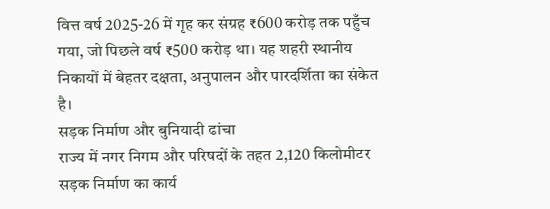वित्त वर्ष 2025-26 में गृह कर संग्रह ₹600 करोड़ तक पहुँच गया, जो पिछले वर्ष ₹500 करोड़ था। यह शहरी स्थानीय निकायों में बेहतर दक्षता, अनुपालन और पारदर्शिता का संकेत है।
सड़क निर्माण और बुनियादी ढांचा
राज्य में नगर निगम और परिषदों के तहत 2,120 किलोमीटर सड़क निर्माण का कार्य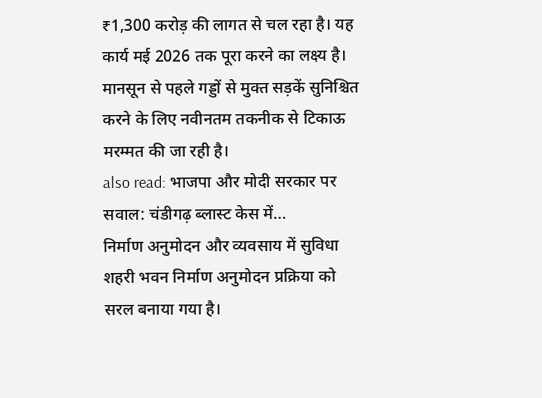₹1,300 करोड़ की लागत से चल रहा है। यह कार्य मई 2026 तक पूरा करने का लक्ष्य है। मानसून से पहले गड्डों से मुक्त सड़कें सुनिश्चित करने के लिए नवीनतम तकनीक से टिकाऊ मरम्मत की जा रही है।
also read: भाजपा और मोदी सरकार पर सवाल: चंडीगढ़ ब्लास्ट केस में…
निर्माण अनुमोदन और व्यवसाय में सुविधा
शहरी भवन निर्माण अनुमोदन प्रक्रिया को सरल बनाया गया है।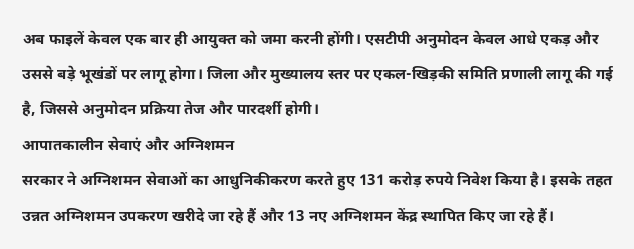अब फाइलें केवल एक बार ही आयुक्त को जमा करनी होंगी। एसटीपी अनुमोदन केवल आधे एकड़ और उससे बड़े भूखंडों पर लागू होगा। जिला और मुख्यालय स्तर पर एकल-खिड़की समिति प्रणाली लागू की गई है, जिससे अनुमोदन प्रक्रिया तेज और पारदर्शी होगी।
आपातकालीन सेवाएं और अग्निशमन
सरकार ने अग्निशमन सेवाओं का आधुनिकीकरण करते हुए 131 करोड़ रुपये निवेश किया है। इसके तहत उन्नत अग्निशमन उपकरण खरीदे जा रहे हैं और 13 नए अग्निशमन केंद्र स्थापित किए जा रहे हैं।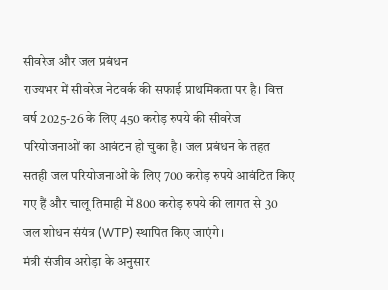सीवरेज और जल प्रबंधन
राज्यभर में सीवरेज नेटवर्क की सफाई प्राथमिकता पर है। वित्त वर्ष 2025-26 के लिए 450 करोड़ रुपये की सीवरेज परियोजनाओं का आवंटन हो चुका है। जल प्रबंधन के तहत सतही जल परियोजनाओं के लिए 700 करोड़ रुपये आवंटित किए गए हैं और चालू तिमाही में 800 करोड़ रुपये की लागत से 30 जल शोधन संयंत्र (WTP) स्थापित किए जाएंगे।
मंत्री संजीव अरोड़ा के अनुसार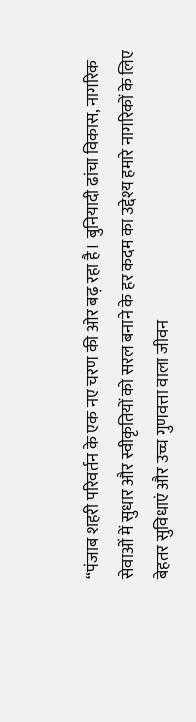“पंजाब शहरी परिवर्तन के एक नए चरण की ओर बढ़ रहा है। बुनियादी ढांचा विकास, नागरिक सेवाओं में सुधार और स्वीकृतियों को सरल बनाने के हर कदम का उद्देश्य हमारे नागरिकों के लिए बेहतर सुविधाएं और उच्च गुणवत्ता वाला जीवन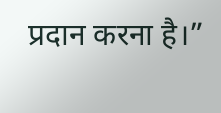प्रदान करना है।”